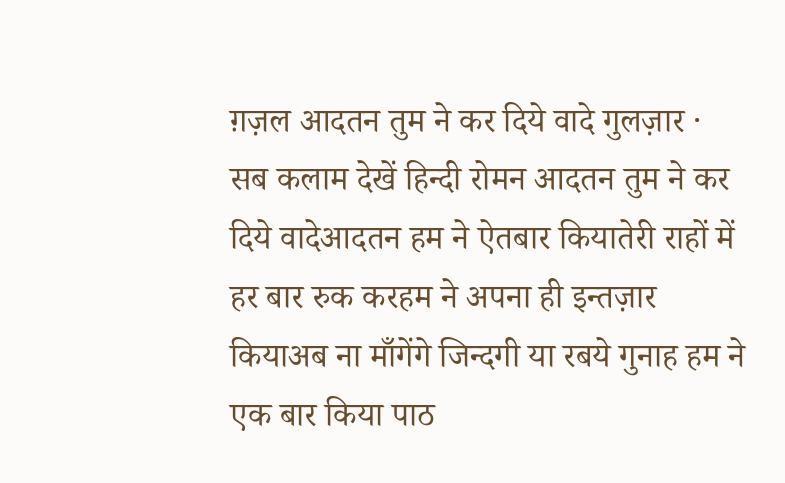ग़ज़ल आदतन तुम ने कर दिये वादे गुलज़ार · सब कलाम देखें हिन्दी रोमन आदतन तुम ने कर दिये वादेआदतन हम ने ऐतबार कियातेरी राहों में हर बार रुक करहम ने अपना ही इन्तज़ार कियाअब ना माँगेंगे जिन्दगी या रबये गुनाह हम ने एक बार किया पाठ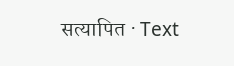सत्यापित · Text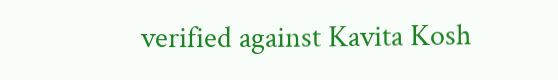verified against Kavita Kosh